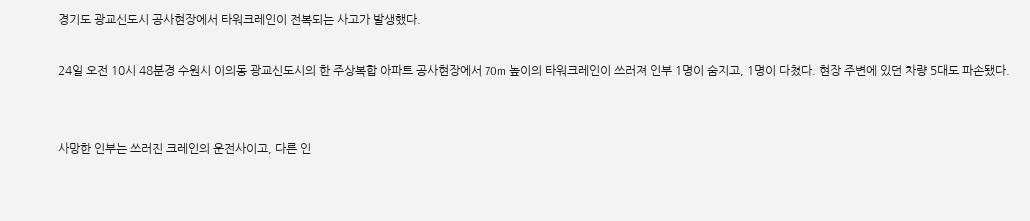경기도 광교신도시 공사현장에서 타워크레인이 전복되는 사고가 발생했다.

24일 오전 10시 48분경 수원시 이의동 광교신도시의 한 주상복합 아파트 공사현장에서 70m 높이의 타워크레인이 쓰러져 인부 1명이 숨지고, 1명이 다쳤다. 현장 주변에 있던 차량 5대도 파손됐다.


사망한 인부는 쓰러진 크레인의 운전사이고, 다른 인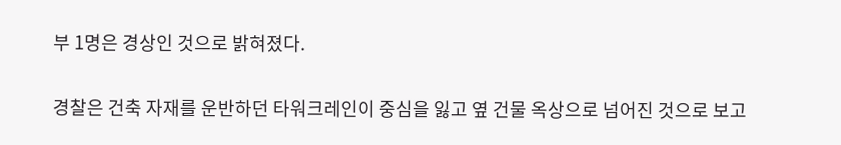부 1명은 경상인 것으로 밝혀졌다.

경찰은 건축 자재를 운반하던 타워크레인이 중심을 잃고 옆 건물 옥상으로 넘어진 것으로 보고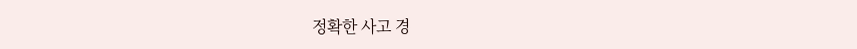정확한 사고 경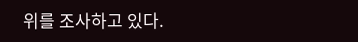위를 조사하고 있다.